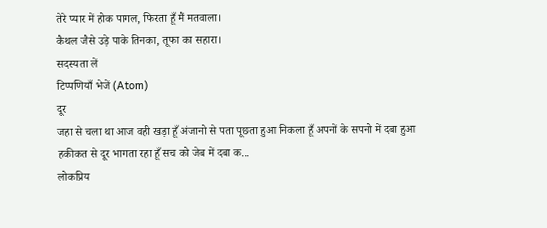तेरे प्यार में होक पागल, फिरता हूँ मैं मतवाला।
कैथल जैसे उड़े पाके तिनका, तूफा का सहारा।
सदस्यता लें
टिप्पणियाँ भेजें (Atom)
दूर
जहा से चला था आज वही खड़ा हूँ अंजानो से पता पूछता हुआ निकला हूँ अपनों के सपनो में दबा हुआ हकीकत से दूर भागता रहा हूँ सच को जेब में दबा क...
लोकप्रिय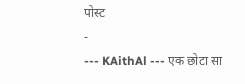पोस्ट
-
--- KAithAl --- एक छोटा सा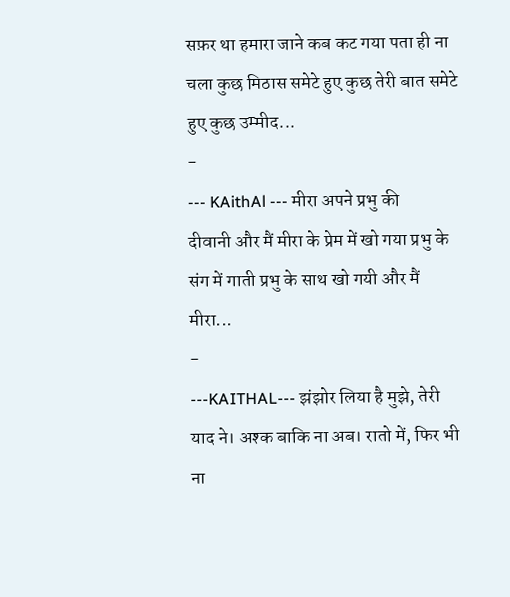सफ़र था हमारा जाने कब कट गया पता ही ना चला कुछ मिठास समेटे हुए कुछ तेरी बात समेटे हुए कुछ उम्मीद...
-
--- KAithAl --- मीरा अपने प्रभु की दीवानी और मैं मीरा के प्रेम में खो गया प्रभु के संग में गाती प्रभु के साथ खो गयी और मैं मीरा...
-
---KAITHAL--- झंझोर लिया है मुझे, तेरी याद ने। अश्क बाकि ना अब। रातो में, फिर भी ना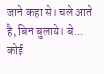जाने कहा से। चले आते है, बिन बुलाये। बे...
कोई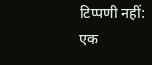टिप्पणी नहीं:
एक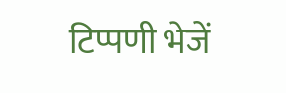टिप्पणी भेजें